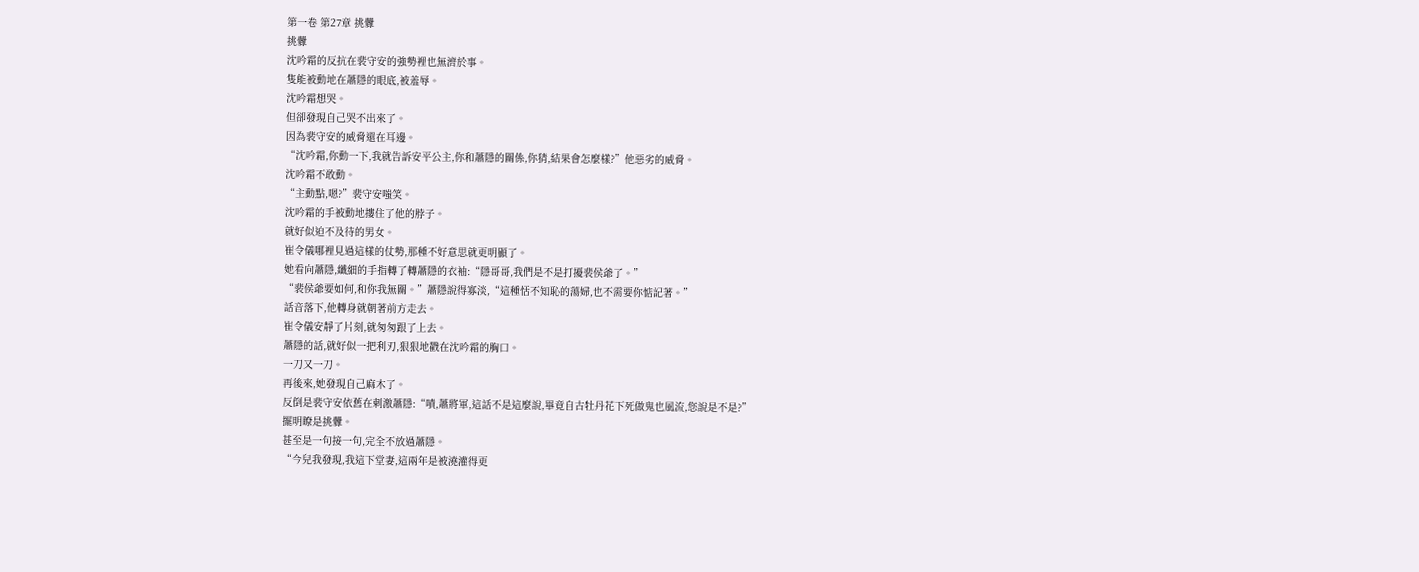第一卷 第27章 挑釁
挑釁
沈吟霜的反抗在裴守安的強勢裡也無濟於事。
隻能被動地在蕭隱的眼底,被羞辱。
沈吟霜想哭。
但卻發現自己哭不出來了。
因為裴守安的威脅還在耳邊。
“沈吟霜,你動一下,我就告訴安平公主,你和蕭隱的關係,你猜,結果會怎麼樣?”他惡劣的威脅。
沈吟霜不敢動。
“主動點,嗯?”裴守安嗤笑。
沈吟霜的手被動地摟住了他的脖子。
就好似迫不及待的男女。
崔令儀哪裡見過這樣的仗勢,那種不好意思就更明顯了。
她看向蕭隱,纖細的手指轉了轉蕭隱的衣袖:“隱哥哥,我們是不是打擾裴侯爺了。”
“裴侯爺要如何,和你我無關。”蕭隱說得寡淡,“這種恬不知恥的蕩婦,也不需要你惦記著。”
話音落下,他轉身就朝著前方走去。
崔令儀安靜了片刻,就匆匆跟了上去。
蕭隱的話,就好似一把利刃,狠狠地戳在沈吟霜的胸口。
一刀又一刀。
再後來,她發現自己麻木了。
反倒是裴守安依舊在刺激蕭隱:“嘖,蕭將軍,這話不是這麼說,畢竟自古牡丹花下死做鬼也風流,您說是不是?”
擺明瞭是挑釁。
甚至是一句接一句,完全不放過蕭隱。
“今兒我發現,我這下堂妻,這兩年是被澆灌得更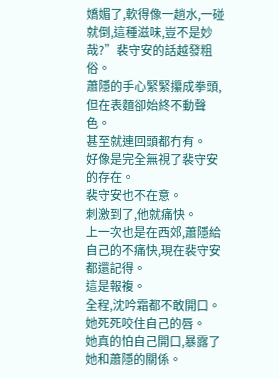嬌媚了,軟得像一趟水,一碰就倒,這種滋味,豈不是妙哉?”裴守安的話越發粗俗。
蕭隱的手心緊緊攥成拳頭,但在表麵卻始終不動聲色。
甚至就連回頭都冇有。
好像是完全無視了裴守安的存在。
裴守安也不在意。
刺激到了,他就痛快。
上一次也是在西郊,蕭隱給自己的不痛快,現在裴守安都還記得。
這是報複。
全程,沈吟霜都不敢開口。
她死死咬住自己的唇。
她真的怕自己開口,暴露了她和蕭隱的關係。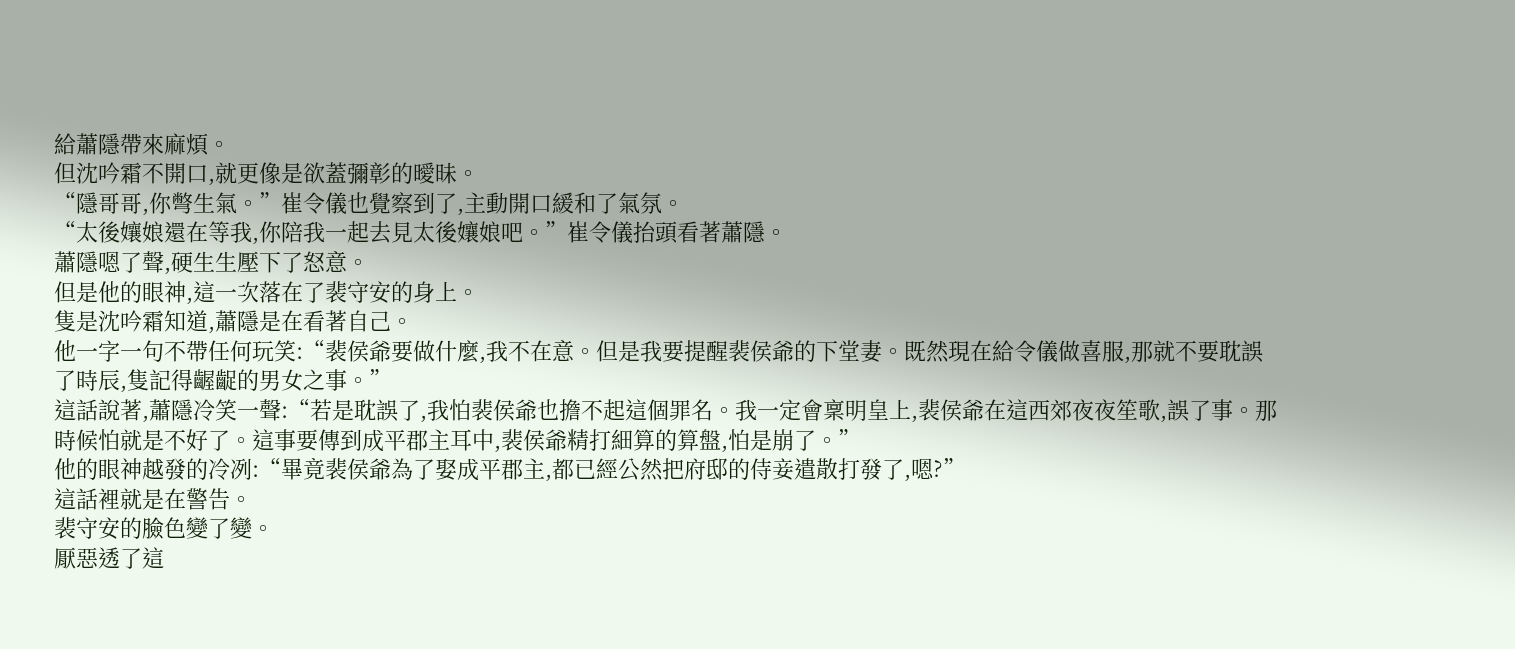給蕭隱帶來麻煩。
但沈吟霜不開口,就更像是欲蓋彌彰的曖昧。
“隱哥哥,你彆生氣。”崔令儀也覺察到了,主動開口緩和了氣氛。
“太後孃娘還在等我,你陪我一起去見太後孃娘吧。”崔令儀抬頭看著蕭隱。
蕭隱嗯了聲,硬生生壓下了怒意。
但是他的眼神,這一次落在了裴守安的身上。
隻是沈吟霜知道,蕭隱是在看著自己。
他一字一句不帶任何玩笑:“裴侯爺要做什麼,我不在意。但是我要提醒裴侯爺的下堂妻。既然現在給令儀做喜服,那就不要耽誤了時辰,隻記得齷齪的男女之事。”
這話說著,蕭隱冷笑一聲:“若是耽誤了,我怕裴侯爺也擔不起這個罪名。我一定會稟明皇上,裴侯爺在這西郊夜夜笙歌,誤了事。那時候怕就是不好了。這事要傳到成平郡主耳中,裴侯爺精打細算的算盤,怕是崩了。”
他的眼神越發的冷冽:“畢竟裴侯爺為了娶成平郡主,都已經公然把府邸的侍妾遣散打發了,嗯?”
這話裡就是在警告。
裴守安的臉色變了變。
厭惡透了這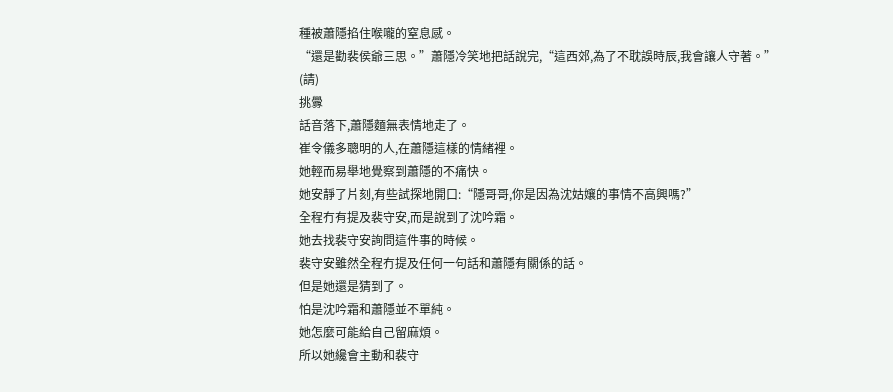種被蕭隱掐住喉嚨的窒息感。
“還是勸裴侯爺三思。”蕭隱冷笑地把話說完,“這西郊,為了不耽誤時辰,我會讓人守著。”
(請)
挑釁
話音落下,蕭隱麵無表情地走了。
崔令儀多聰明的人,在蕭隱這樣的情緒裡。
她輕而易舉地覺察到蕭隱的不痛快。
她安靜了片刻,有些試探地開口:“隱哥哥,你是因為沈姑孃的事情不高興嗎?”
全程冇有提及裴守安,而是說到了沈吟霜。
她去找裴守安詢問這件事的時候。
裴守安雖然全程冇提及任何一句話和蕭隱有關係的話。
但是她還是猜到了。
怕是沈吟霜和蕭隱並不單純。
她怎麼可能給自己留麻煩。
所以她纔會主動和裴守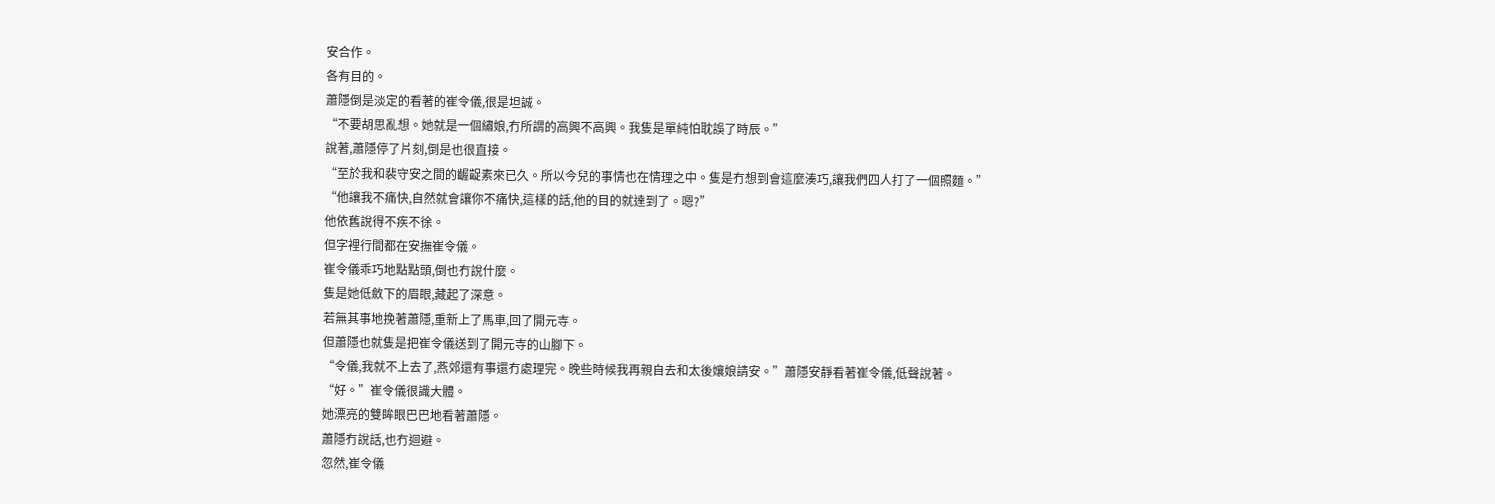安合作。
各有目的。
蕭隱倒是淡定的看著的崔令儀,很是坦誠。
“不要胡思亂想。她就是一個繡娘,冇所謂的高興不高興。我隻是單純怕耽誤了時辰。”
說著,蕭隱停了片刻,倒是也很直接。
“至於我和裴守安之間的齷齪素來已久。所以今兒的事情也在情理之中。隻是冇想到會這麼湊巧,讓我們四人打了一個照麵。”
“他讓我不痛快,自然就會讓你不痛快,這樣的話,他的目的就達到了。嗯?”
他依舊說得不疾不徐。
但字裡行間都在安撫崔令儀。
崔令儀乖巧地點點頭,倒也冇說什麼。
隻是她低斂下的眉眼,藏起了深意。
若無其事地挽著蕭隱,重新上了馬車,回了開元寺。
但蕭隱也就隻是把崔令儀送到了開元寺的山腳下。
“令儀,我就不上去了,燕郊還有事還冇處理完。晚些時候我再親自去和太後孃娘請安。”蕭隱安靜看著崔令儀,低聲說著。
“好。”崔令儀很識大體。
她漂亮的雙眸眼巴巴地看著蕭隱。
蕭隱冇說話,也冇迴避。
忽然,崔令儀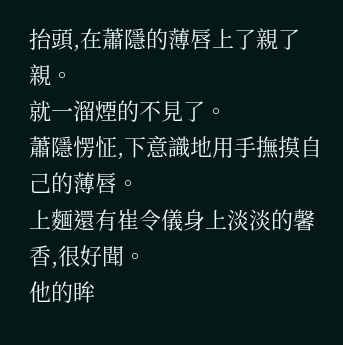抬頭,在蕭隱的薄唇上了親了親。
就一溜煙的不見了。
蕭隱愣怔,下意識地用手撫摸自己的薄唇。
上麵還有崔令儀身上淡淡的馨香,很好聞。
他的眸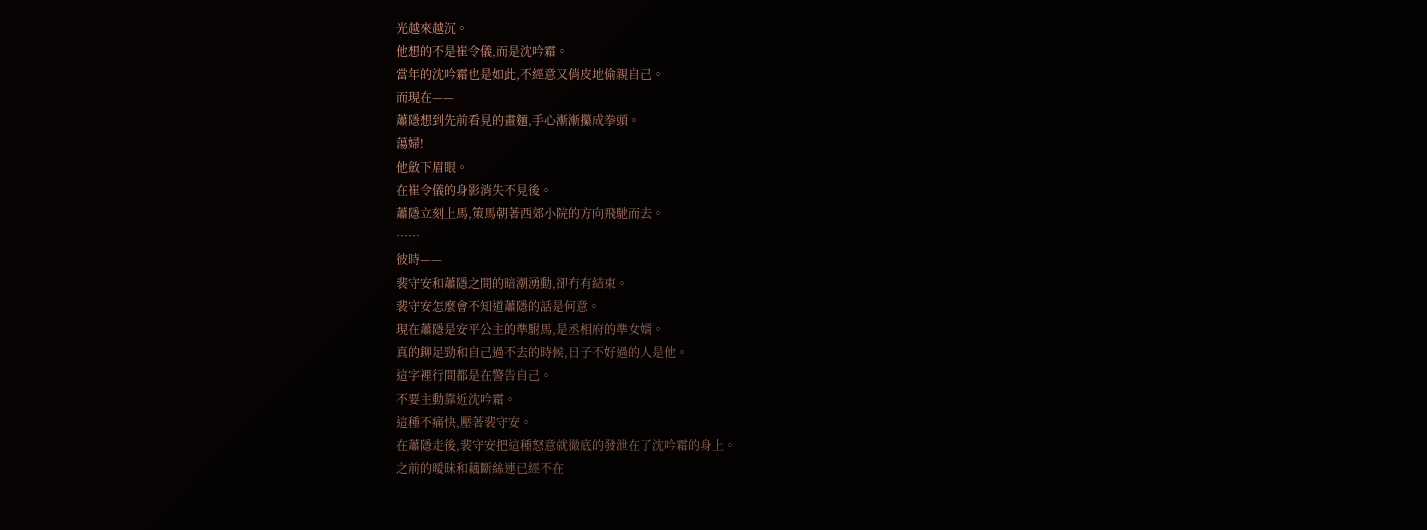光越來越沉。
他想的不是崔令儀,而是沈吟霜。
當年的沈吟霜也是如此,不經意又俏皮地偷親自己。
而現在——
蕭隱想到先前看見的畫麵,手心漸漸攥成拳頭。
蕩婦!
他斂下眉眼。
在崔令儀的身影消失不見後。
蕭隱立刻上馬,策馬朝著西郊小院的方向飛馳而去。
……
彼時——
裴守安和蕭隱之間的暗潮湧動,卻冇有結束。
裴守安怎麼會不知道蕭隱的話是何意。
現在蕭隱是安平公主的準駙馬,是丞相府的準女婿。
真的鉚足勁和自己過不去的時候,日子不好過的人是他。
這字裡行間都是在警告自己。
不要主動靠近沈吟霜。
這種不痛快,壓著裴守安。
在蕭隱走後,裴守安把這種怒意就徹底的發泄在了沈吟霜的身上。
之前的曖昧和藕斷絲連已經不在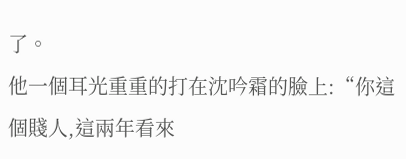了。
他一個耳光重重的打在沈吟霜的臉上:“你這個賤人,這兩年看來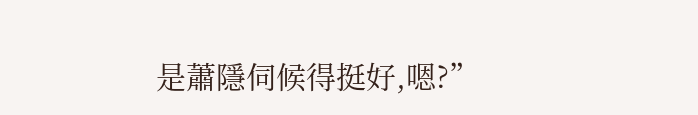是蕭隱伺候得挺好,嗯?”